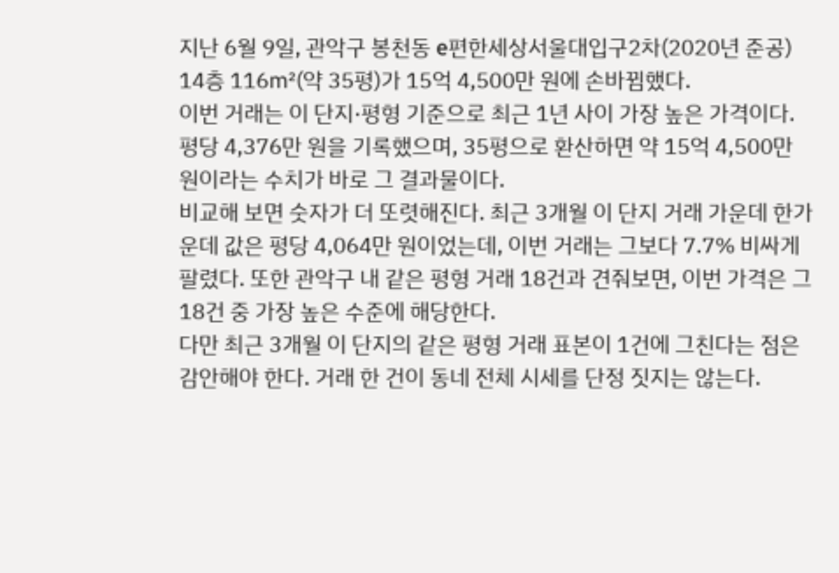지난 6월 9일, 관악구 봉천동 e편한세상서울대입구2차(2020년 준공) 14층 116㎡(약 35평)가 15억 4,500만 원에 손바뀜했다.
이번 거래는 이 단지·평형 기준으로 최근 1년 사이 가장 높은 가격이다. 평당 4,376만 원을 기록했으며, 35평으로 환산하면 약 15억 4,500만 원이라는 수치가 바로 그 결과물이다.
비교해 보면 숫자가 더 또렷해진다. 최근 3개월 이 단지 거래 가운데 한가운데 값은 평당 4,064만 원이었는데, 이번 거래는 그보다 7.7% 비싸게 팔렸다. 또한 관악구 내 같은 평형 거래 18건과 견줘보면, 이번 가격은 그 18건 중 가장 높은 수준에 해당한다.
다만 최근 3개월 이 단지의 같은 평형 거래 표본이 1건에 그친다는 점은 감안해야 한다. 거래 한 건이 동네 전체 시세를 단정 짓지는 않는다.